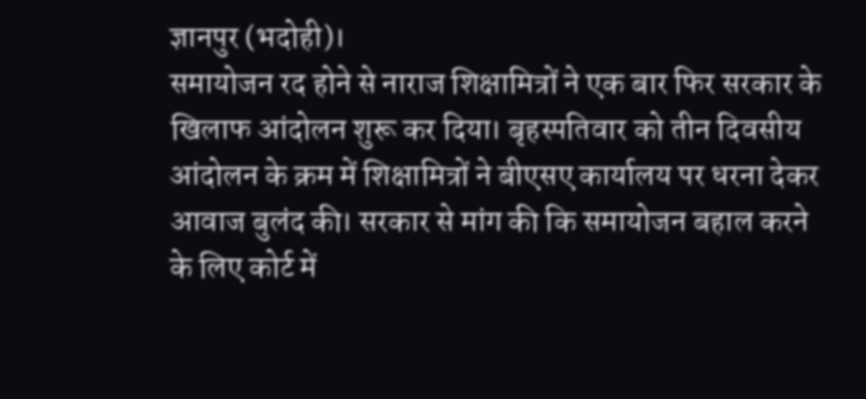ज्ञानपुर (भदोही)।
समायोजन रद होने से नाराज शिक्षामित्रों ने एक बार फिर सरकार के खिलाफ आंदोलन शुरू कर दिया। बृहस्पतिवार को तीन दिवसीय आंदोलन के क्रम में शिक्षामित्रों ने बीएसए कार्यालय पर धरना देकर आवाज बुलंद की। सरकार से मांग की कि समायोजन बहाल करने के लिए कोर्ट में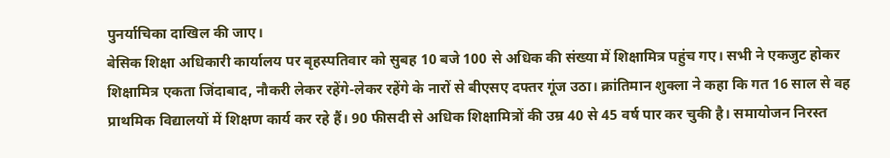पुनर्याचिका दाखिल की जाए।
बेसिक शिक्षा अधिकारी कार्यालय पर बृहस्पतिवार को सुबह 10 बजे 100 से अधिक की संख्या में शिक्षामित्र पहुंच गए। सभी ने एकजुट होकर शिक्षामित्र एकता जिंदाबाद, नौकरी लेकर रहेंगे-लेकर रहेंगे के नारों से बीएसए दफ्तर गूंज उठा। क्रांतिमान शुक्ला ने कहा कि गत 16 साल से वह प्राथमिक विद्यालयों में शिक्षण कार्य कर रहे हैं। 90 फीसदी से अधिक शिक्षामित्रों की उम्र 40 से 45 वर्ष पार कर चुकी है। समायोजन निरस्त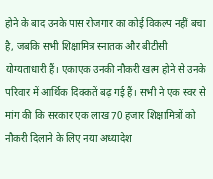होने के बाद उनके पास रोजगार का कोई विकल्प नहीं बचा है, जबकि सभी शिक्षामित्र स्नातक और बीटीसी योग्यताधारी हैं। एकाएक उनकी नौकरी खत्म होने से उनके परिवार में आर्थिक दिक्कतें बढ़ गई हैं। सभी ने एक स्वर से मांग की कि सरकार एक लाख 70 हजार शिक्षामित्रों को नौकरी दिलाने के लिए नया अध्यादेश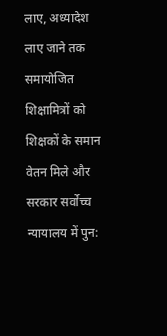लाए, अध्यादेश लाए जाने तक समायोजित शिक्षामित्रों को शिक्षकों के समान वेतन मिले और सरकार सर्वोच्च न्यायालय में पुन: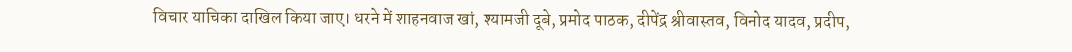विचार याचिका दाखिल किया जाए। धरने में शाहनवाज खां, श्यामजी दूबे, प्रमोद पाठक, दीपेंद्र श्रीवास्तव, विनोद यादव, प्रदीप,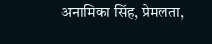अनामिका सिंह, प्रेमलता,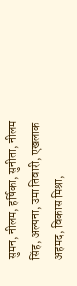सुमन, नीलम, हर्षिका, सुनीता, नीलम सिंह, अल्पना, उमा तिवारी, एखलाक अहमद, विकास मिश्रा,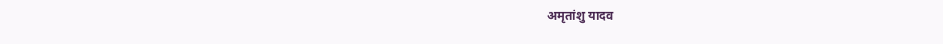अमृतांशु यादव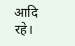आदि रहे।